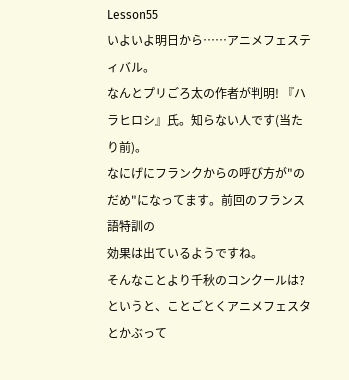Lesson55
いよいよ明日から……アニメフェスティバル。
なんとプリごろ太の作者が判明! 『ハラヒロシ』氏。知らない人です(当たり前)。
なにげにフランクからの呼び方が"のだめ"になってます。前回のフランス語特訓の
効果は出ているようですね。
そんなことより千秋のコンクールは? というと、ことごとくアニメフェスタとかぶって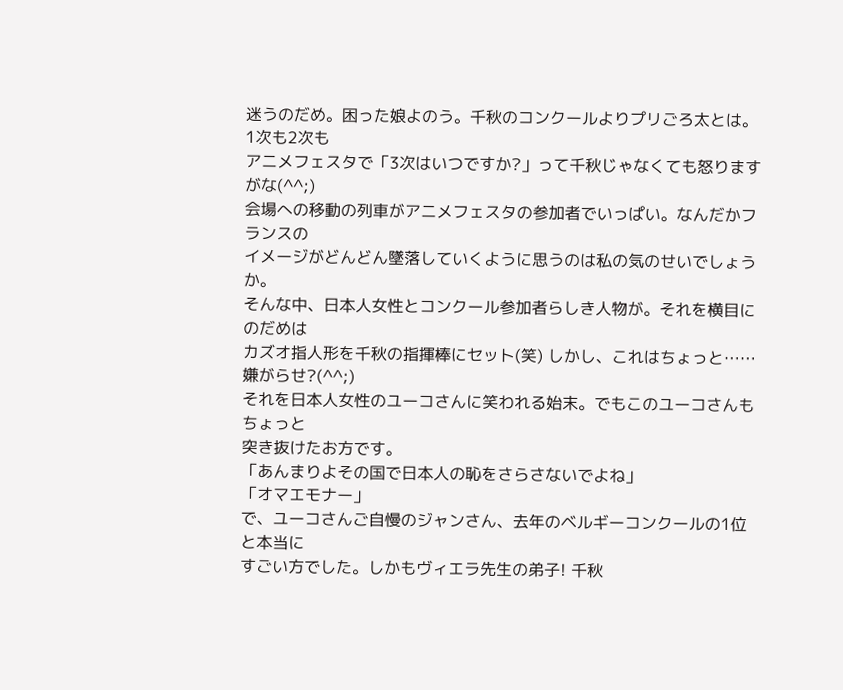迷うのだめ。困った娘よのう。千秋のコンクールよりプリごろ太とは。1次も2次も
アニメフェスタで「3次はいつですか?」って千秋じゃなくても怒りますがな(^^;)
会場への移動の列車がアニメフェスタの参加者でいっぱい。なんだかフランスの
イメージがどんどん墜落していくように思うのは私の気のせいでしょうか。
そんな中、日本人女性とコンクール参加者らしき人物が。それを横目にのだめは
カズオ指人形を千秋の指揮棒にセット(笑) しかし、これはちょっと……嫌がらせ?(^^;)
それを日本人女性のユーコさんに笑われる始末。でもこのユーコさんもちょっと
突き抜けたお方です。
「あんまりよその国で日本人の恥をさらさないでよね」
「オマエモナー」
で、ユーコさんご自慢のジャンさん、去年のベルギーコンクールの1位と本当に
すごい方でした。しかもヴィエラ先生の弟子! 千秋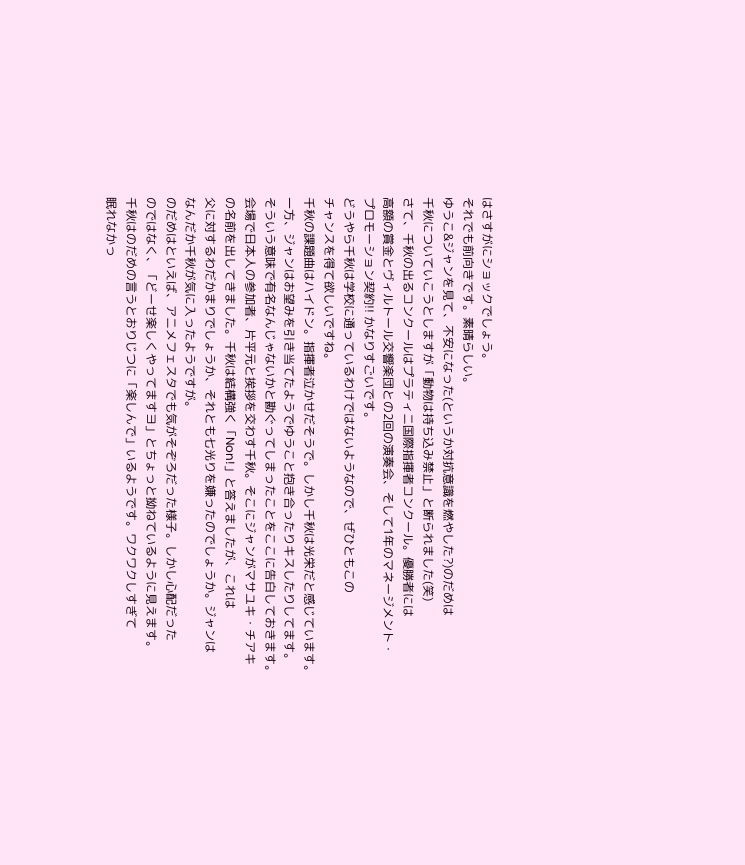はさすがにショックでしょう。
それでも前向きです。素晴らしい。
ゆうこ&ジャンを見て、不安になった(というか対抗意識を燃やした?)のだめは
千秋についていこうとしますが「動物は持ち込み禁止」と断られました(笑)
さて、千秋の出るコンクールはプラティニ国際指揮者コンクール。優勝者には
高額の賞金とヴィルトール交響楽団との2回の演奏会、そして1年のマネージメント・
プロモーション契約!! かなりすごいです。
どうやら千秋は学校に通っているわけではないようなので、ぜひともこの
チャンスを得て欲しいですね。
千秋の課題曲はハイドン。指揮者泣かせだそうで。しかし千秋は光栄だと感じています。
一方、ジャンはお望みを引き当てたようでゆうこと抱き合ったりキスしたりしてます。
そういう意味で有名なんじゃないかと勘ぐってしまったことをここに告白しておきます。
会場で日本人の参加者、片平元と挨拶を交わす千秋。そこにジャンがマサユキ・チアキ
の名前を出してきました。千秋は結構強く「Non!」と答えましたが、これは
父に対するわだかまりでしょうか、それとも七光りを嫌ったのでしょうか。ジャンは
なんだか千秋が気に入ったようですが。
のだめはといえば、アニメフェスタでも気がそぞろだった様子。しかし心配だった
のではなく、「どーせ楽しくやってますヨ」とちょっと拗ねているように見えます。
千秋はのだめの言うとおりじつに「楽しんで」いるようです。ワクワクしすぎて
眠れなかっ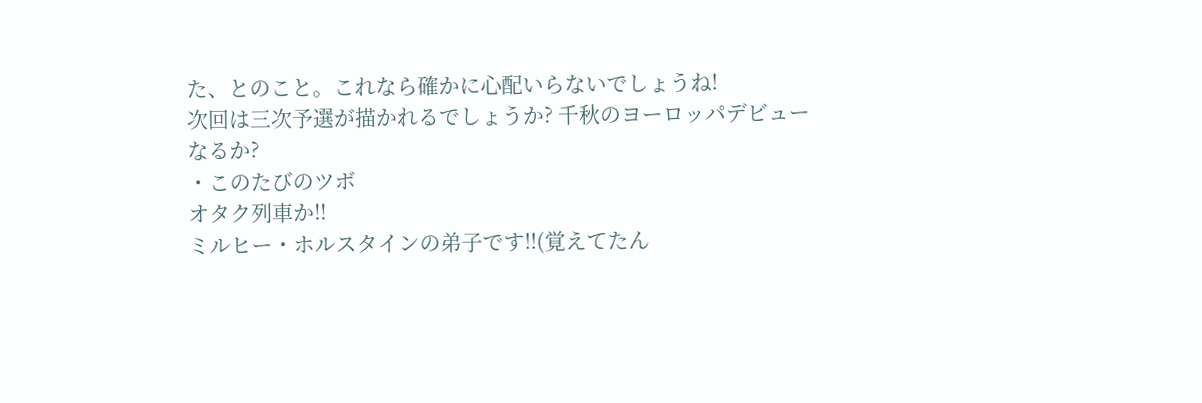た、とのこと。これなら確かに心配いらないでしょうね!
次回は三次予選が描かれるでしょうか? 千秋のヨーロッパデビューなるか?
・このたびのツボ
オタク列車か!!
ミルヒー・ホルスタインの弟子です!!(覚えてたん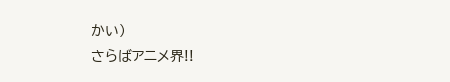かい)
さらばアニメ界!!